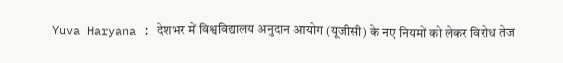Yuva Haryana : देशभर में विश्वविद्यालय अनुदान आयोग (यूजीसी) के नए नियमों को लेकर विरोध तेज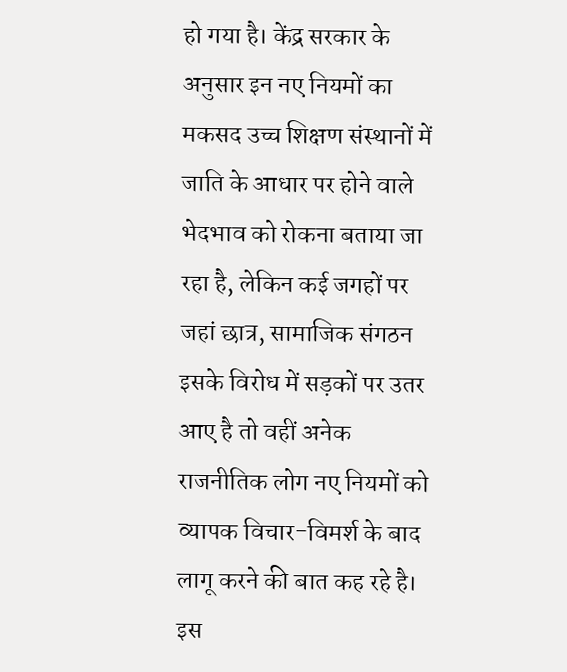हो गया है। केंद्र सरकार के अनुसार इन नए नियमों का मकसद उच्च शिक्षण संस्थानों में जाति के आधार पर होने वाले भेदभाव को रोकना बताया जा रहा है, लेकिन कई जगहों पर जहां छात्र, सामाजिक संगठन इसके विरोध में सड़कों पर उतर आए है तो वहीं अनेक राजनीतिक लोग नए नियमों को व्यापक विचार-विमर्श के बाद लागू करने की बात कह रहे है।
इस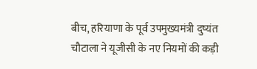बीच, हरियाणा के पूर्व उपमुख्यमंत्री दुष्यंत चौटाला ने यूजीसी के नए नियमों की कड़ी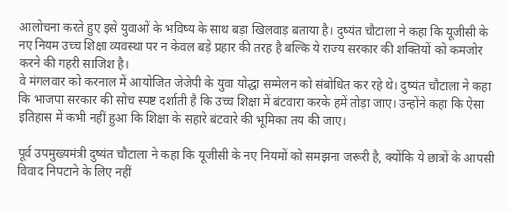आलोचना करते हुए इसे युवाओं के भविष्य के साथ बड़ा खिलवाड़ बताया है। दुष्यंत चौटाला ने कहा कि यूजीसी के नए नियम उच्च शिक्षा व्यवस्था पर न केवल बड़े प्रहार की तरह है बल्कि ये राज्य सरकार की शक्तियों को कमजोर करने की गहरी साजिश है।
वे मंगलवार को करनाल में आयोजित जेजेपी के युवा योद्धा सम्मेलन को संबोधित कर रहे थे। दुष्यंत चौटाला ने कहा कि भाजपा सरकार की सोच स्पष्ट दर्शाती है कि उच्च शिक्षा में बंटवारा करके हमें तोड़ा जाए। उन्होंने कहा कि ऐसा इतिहास में कभी नहीं हुआ कि शिक्षा के सहारे बंटवारे की भूमिका तय की जाए।

पूर्व उपमुख्यमंत्री दुष्यंत चौटाला ने कहा कि यूजीसी के नए नियमों को समझना जरूरी है, क्योंकि ये छात्रों के आपसी विवाद निपटाने के लिए नहीं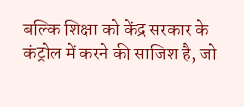बल्कि शिक्षा को केंद्र सरकार के कंट्रोल में करने की साजिश है, जो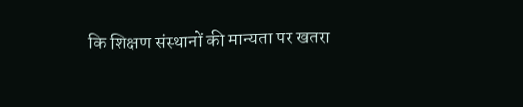कि शिक्षण संस्थानों की मान्यता पर खतरा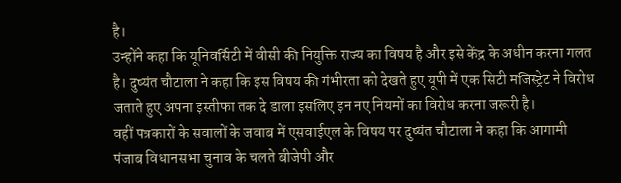है।
उन्होंने कहा कि यूनिवर्सिटी में वीसी की नियुक्ति राज्य का विषय है और इसे केंद्र के अधीन करना गलत है। दुष्यंत चौटाला ने कहा कि इस विषय की गंभीरता को देखते हुए यूपी में एक सिटी मजिस्ट्रेट ने विरोध जताते हुए अपना इस्तीफा तक दे डाला इसलिए इन नए नियमों का विरोध करना जरूरी है।
वहीं पत्रकारों के सवालों के जवाब में एसवाईएल के विषय पर दुष्यंत चौटाला ने कहा कि आगामी पंजाब विधानसभा चुनाव के चलते बीजेपी और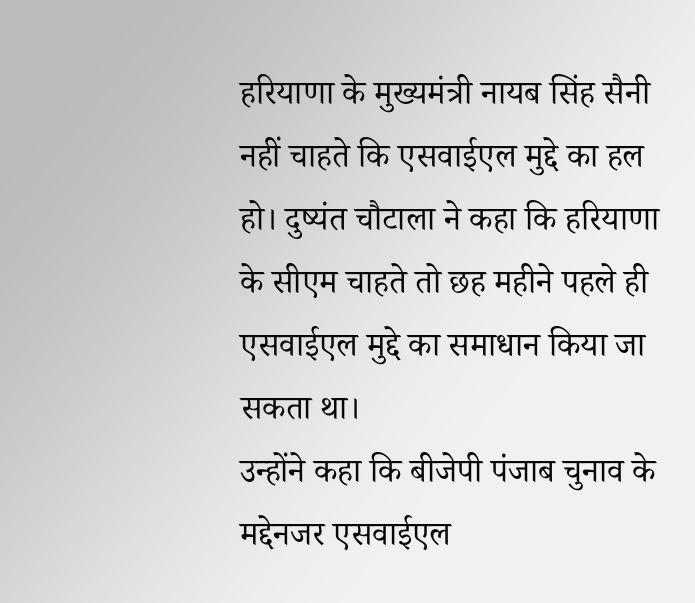हरियाणा के मुख्यमंत्री नायब सिंह सैनी नहीं चाहते कि एसवाईएल मुद्दे का हल हो। दुष्यंत चौटाला ने कहा कि हरियाणा के सीएम चाहते तो छह महीने पहले ही एसवाईएल मुद्दे का समाधान किया जा सकता था।
उन्होंने कहा कि बीजेपी पंजाब चुनाव के मद्देनजर एसवाईएल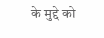के मुद्दे को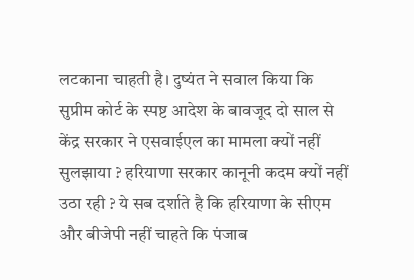लटकाना चाहती है। दुष्यंत ने सवाल किया कि सुप्रीम कोर्ट के स्पष्ट आदेश के बावजूद दो साल से केंद्र सरकार ने एसवाईएल का मामला क्यों नहीं सुलझाया ? हरियाणा सरकार कानूनी कदम क्यों नहीं उठा रही ? ये सब दर्शाते है कि हरियाणा के सीएम और बीजेपी नहीं चाहते कि पंजाब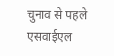चुनाव से पहले एसवाईएल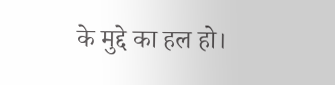के मुद्दे का हल हो।